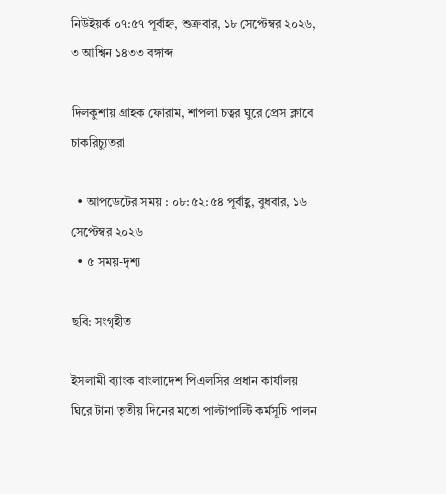নিউইয়র্ক ০৭:৫৭ পূর্বাহ্ন, শুক্রবার, ১৮ সেপ্টেম্বর ২০২৬, ৩ আশ্বিন ১৪৩৩ বঙ্গাব্দ

দিলকুশায় গ্রাহক ফোরাম, শাপলা চত্বর ঘুরে প্রেস ক্লাবে চাকরিচ্যুতরা

  • আপডেটের সময় : ০৮:৫২:৫৪ পূর্বাহ্ণ, বুধবার, ১৬ সেপ্টেম্বর ২০২৬
  • ৫ সময়-দৃশ্য

ছবি: সংগৃহীত

ইসলামী ব্যাংক বাংলাদেশ পিএলসির প্রধান কার্যালয় ঘিরে টানা তৃতীয় দিনের মতো পাল্টাপাল্টি কর্মসূচি পালন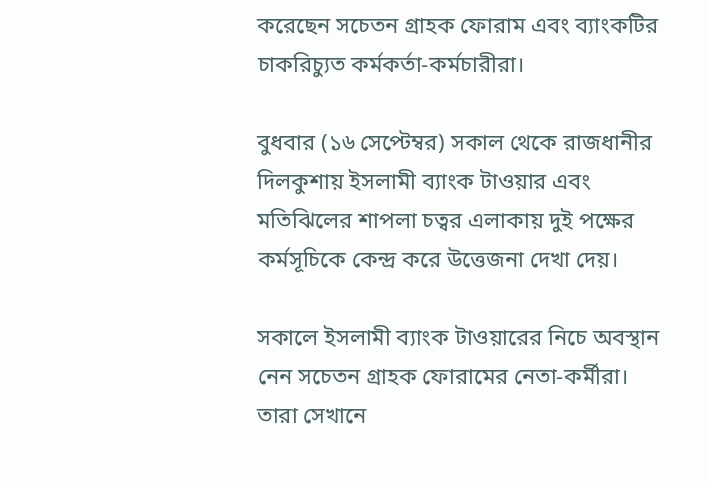করেছেন সচেতন গ্রাহক ফোরাম এবং ব্যাংকটির চাকরিচ্যুত কর্মকর্তা-কর্মচারীরা।

বুধবার (১৬ সেপ্টেম্বর) সকাল থেকে রাজধানীর দিলকুশায় ইসলামী ব্যাংক টাওয়ার এবং মতিঝিলের শাপলা চত্বর এলাকায় দুই পক্ষের কর্মসূচিকে কেন্দ্র করে উত্তেজনা দেখা দেয়।

সকালে ইসলামী ব্যাংক টাওয়ারের নিচে অবস্থান নেন সচেতন গ্রাহক ফোরামের নেতা-কর্মীরা। তারা সেখানে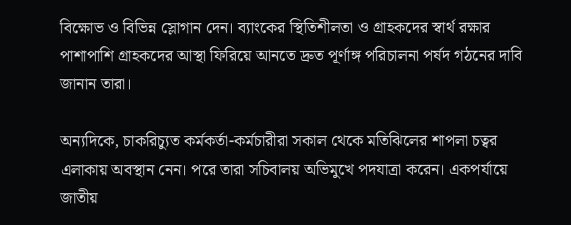বিক্ষোভ ও বিভিন্ন স্লোগান দেন। ব্যাংকের স্থিতিশীলতা ও গ্রাহকদের স্বার্থ রক্ষার পাশাপাশি গ্রাহকদের আস্থা ফিরিয়ে আনতে দ্রুত পূর্ণাঙ্গ পরিচালনা পর্ষদ গঠনের দাবি জানান তারা।

অন্যদিকে, চাকরিচ্যুত কর্মকর্তা-কর্মচারীরা সকাল থেকে মতিঝিলের শাপলা চত্বর এলাকায় অবস্থান নেন। পরে তারা সচিবালয় অভিমুখে পদযাত্রা করেন। একপর্যায়ে জাতীয়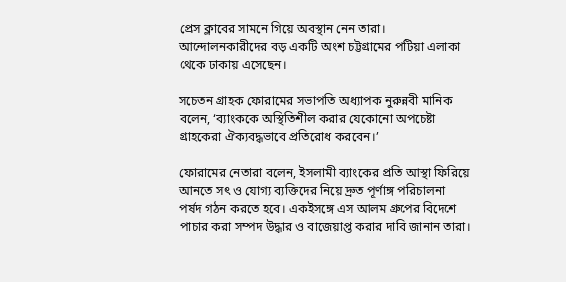প্রেস ক্লাবের সামনে গিয়ে অবস্থান নেন তারা। আন্দোলনকারীদের বড় একটি অংশ চট্টগ্রামের পটিয়া এলাকা থেকে ঢাকায় এসেছেন।

সচেতন গ্রাহক ফোরামের সভাপতি অধ্যাপক নুরুন্নবী মানিক বলেন, ‘ব্যাংককে অস্থিতিশীল করার যেকোনো অপচেষ্টা গ্রাহকেরা ঐক্যবদ্ধভাবে প্রতিরোধ করবেন।’

ফোরামের নেতারা বলেন, ইসলামী ব্যাংকের প্রতি আস্থা ফিরিয়ে আনতে সৎ ও যোগ্য ব্যক্তিদের নিয়ে দ্রুত পূর্ণাঙ্গ পরিচালনা পর্ষদ গঠন করতে হবে। একইসঙ্গে এস আলম গ্রুপের বিদেশে পাচার করা সম্পদ উদ্ধার ও বাজেয়াপ্ত করার দাবি জানান তারা।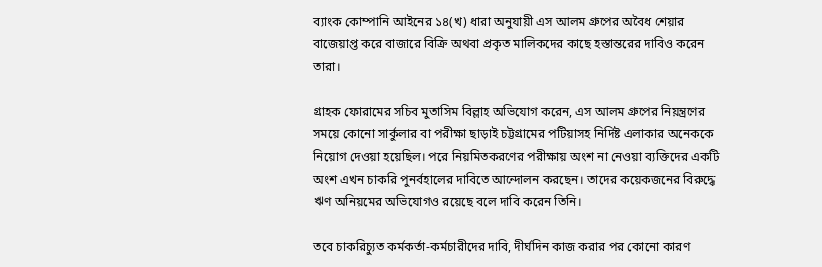ব্যাংক কোম্পানি আইনের ১৪(খ) ধারা অনুযায়ী এস আলম গ্রুপের অবৈধ শেয়ার বাজেয়াপ্ত করে বাজারে বিক্রি অথবা প্রকৃত মালিকদের কাছে হস্তান্তরের দাবিও করেন তারা।

গ্রাহক ফোরামের সচিব মুতাসিম বিল্লাহ অভিযোগ করেন, এস আলম গ্রুপের নিয়ন্ত্রণের সময়ে কোনো সার্কুলার বা পরীক্ষা ছাড়াই চট্টগ্রামের পটিয়াসহ নির্দিষ্ট এলাকার অনেককে নিয়োগ দেওয়া হয়েছিল। পরে নিয়মিতকরণের পরীক্ষায় অংশ না নেওয়া ব্যক্তিদের একটি অংশ এখন চাকরি পুনর্বহালের দাবিতে আন্দোলন করছেন। তাদের কয়েকজনের বিরুদ্ধে ঋণ অনিয়মের অভিযোগও রয়েছে বলে দাবি করেন তিনি।

তবে চাকরিচ্যুত কর্মকর্তা-কর্মচারীদের দাবি, দীর্ঘদিন কাজ করার পর কোনো কারণ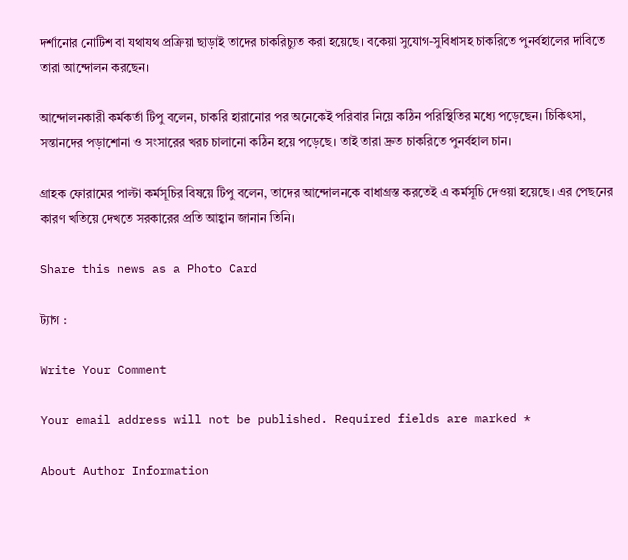দর্শানোর নোটিশ বা যথাযথ প্রক্রিয়া ছাড়াই তাদের চাকরিচ্যুত করা হয়েছে। বকেয়া সুযোগ-সুবিধাসহ চাকরিতে পুনর্বহালের দাবিতে তারা আন্দোলন করছেন।

আন্দোলনকারী কর্মকর্তা টিপু বলেন, চাকরি হারানোর পর অনেকেই পরিবার নিয়ে কঠিন পরিস্থিতির মধ্যে পড়েছেন। চিকিৎসা, সন্তানদের পড়াশোনা ও সংসারের খরচ চালানো কঠিন হয়ে পড়েছে। তাই তারা দ্রুত চাকরিতে পুনর্বহাল চান।

গ্রাহক ফোরামের পাল্টা কর্মসূচির বিষয়ে টিপু বলেন, তাদের আন্দোলনকে বাধাগ্রস্ত করতেই এ কর্মসূচি দেওয়া হয়েছে। এর পেছনের কারণ খতিয়ে দেখতে সরকারের প্রতি আহ্বান জানান তিনি।

Share this news as a Photo Card

ট্যাগ :

Write Your Comment

Your email address will not be published. Required fields are marked *

About Author Information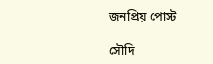জনপ্রিয় পোস্ট

সৌদি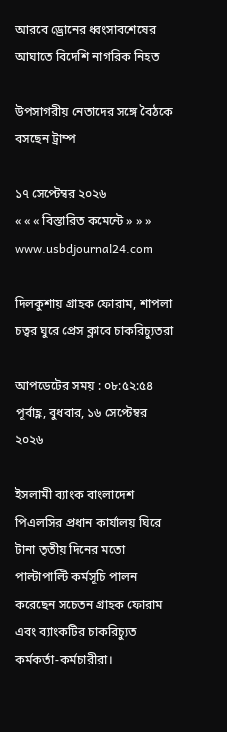আরবে ড্রোনের ধ্বংসাবশেষের আঘাতে বিদেশি নাগরিক নিহত

উপসাগরীয় নেতাদের সঙ্গে বৈঠকে বসছেন ট্রাম্প

১৭ সেপ্টেম্বর ২০২৬
« « « বিস্তারিত কমেন্টে » » »
www.usbdjournal24.com

দিলকুশায় গ্রাহক ফোরাম, শাপলা চত্বর ঘুরে প্রেস ক্লাবে চাকরিচ্যুতরা

আপডেটের সময় : ০৮:৫২:৫৪ পূর্বাহ্ণ, বুধবার, ১৬ সেপ্টেম্বর ২০২৬

ইসলামী ব্যাংক বাংলাদেশ পিএলসির প্রধান কার্যালয় ঘিরে টানা তৃতীয় দিনের মতো পাল্টাপাল্টি কর্মসূচি পালন করেছেন সচেতন গ্রাহক ফোরাম এবং ব্যাংকটির চাকরিচ্যুত কর্মকর্তা-কর্মচারীরা।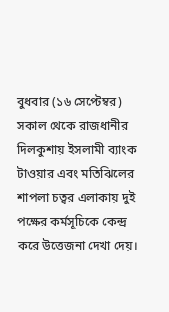বুধবার (১৬ সেপ্টেম্বর) সকাল থেকে রাজধানীর দিলকুশায় ইসলামী ব্যাংক টাওয়ার এবং মতিঝিলের শাপলা চত্বর এলাকায় দুই পক্ষের কর্মসূচিকে কেন্দ্র করে উত্তেজনা দেখা দেয়।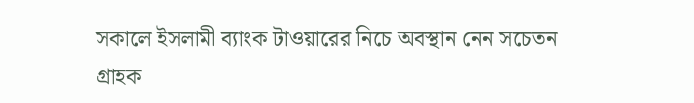সকালে ইসলামী ব্যাংক টাওয়ারের নিচে অবস্থান নেন সচেতন গ্রাহক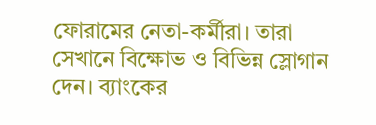ফোরামের নেতা-কর্মীরা। তারা সেখানে বিক্ষোভ ও বিভিন্ন স্লোগান দেন। ব্যাংকের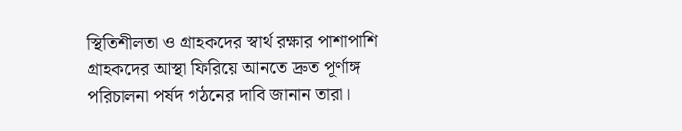স্থিতিশীলতা ও গ্রাহকদের স্বার্থ রক্ষার পাশাপাশি গ্রাহকদের আস্থা ফিরিয়ে আনতে দ্রুত পূর্ণাঙ্গ পরিচালনা পর্ষদ গঠনের দাবি জানান তারা।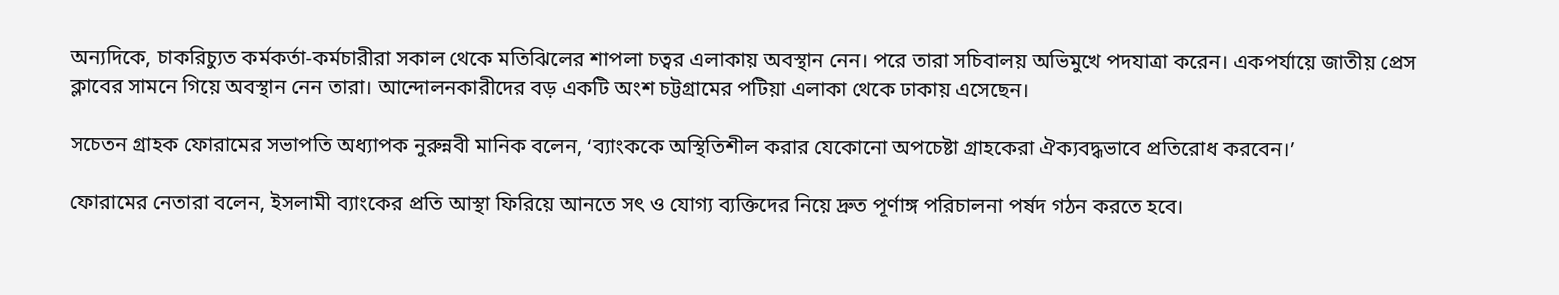অন্যদিকে, চাকরিচ্যুত কর্মকর্তা-কর্মচারীরা সকাল থেকে মতিঝিলের শাপলা চত্বর এলাকায় অবস্থান নেন। পরে তারা সচিবালয় অভিমুখে পদযাত্রা করেন। একপর্যায়ে জাতীয় প্রেস ক্লাবের সামনে গিয়ে অবস্থান নেন তারা। আন্দোলনকারীদের বড় একটি অংশ চট্টগ্রামের পটিয়া এলাকা থেকে ঢাকায় এসেছেন।

সচেতন গ্রাহক ফোরামের সভাপতি অধ্যাপক নুরুন্নবী মানিক বলেন, ‘ব্যাংককে অস্থিতিশীল করার যেকোনো অপচেষ্টা গ্রাহকেরা ঐক্যবদ্ধভাবে প্রতিরোধ করবেন।’

ফোরামের নেতারা বলেন, ইসলামী ব্যাংকের প্রতি আস্থা ফিরিয়ে আনতে সৎ ও যোগ্য ব্যক্তিদের নিয়ে দ্রুত পূর্ণাঙ্গ পরিচালনা পর্ষদ গঠন করতে হবে।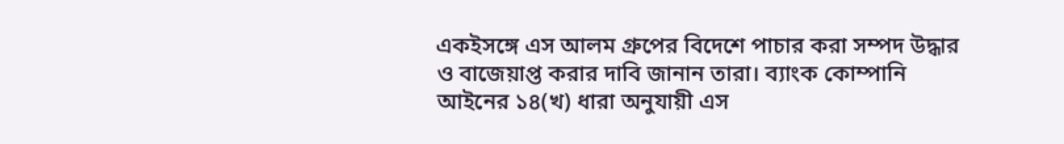একইসঙ্গে এস আলম গ্রুপের বিদেশে পাচার করা সম্পদ উদ্ধার ও বাজেয়াপ্ত করার দাবি জানান তারা। ব্যাংক কোম্পানি আইনের ১৪(খ) ধারা অনুযায়ী এস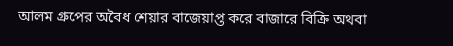আলম গ্রুপের অবৈধ শেয়ার বাজেয়াপ্ত করে বাজারে বিক্রি অথবা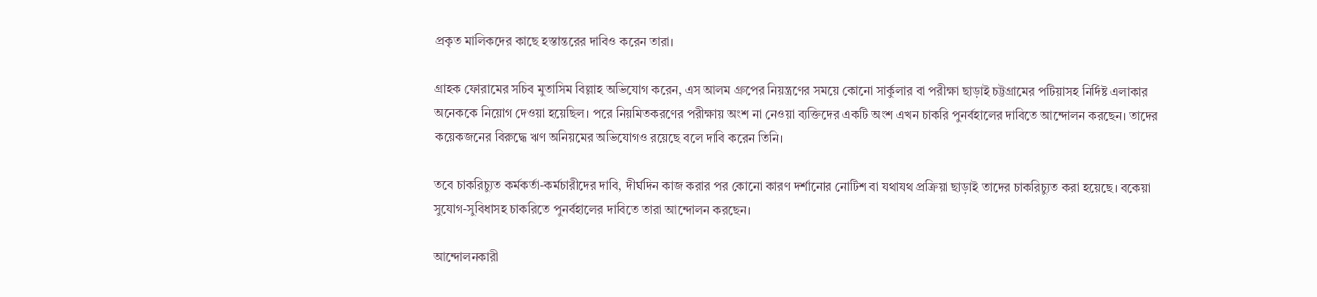প্রকৃত মালিকদের কাছে হস্তান্তরের দাবিও করেন তারা।

গ্রাহক ফোরামের সচিব মুতাসিম বিল্লাহ অভিযোগ করেন, এস আলম গ্রুপের নিয়ন্ত্রণের সময়ে কোনো সার্কুলার বা পরীক্ষা ছাড়াই চট্টগ্রামের পটিয়াসহ নির্দিষ্ট এলাকার অনেককে নিয়োগ দেওয়া হয়েছিল। পরে নিয়মিতকরণের পরীক্ষায় অংশ না নেওয়া ব্যক্তিদের একটি অংশ এখন চাকরি পুনর্বহালের দাবিতে আন্দোলন করছেন। তাদের কয়েকজনের বিরুদ্ধে ঋণ অনিয়মের অভিযোগও রয়েছে বলে দাবি করেন তিনি।

তবে চাকরিচ্যুত কর্মকর্তা-কর্মচারীদের দাবি, দীর্ঘদিন কাজ করার পর কোনো কারণ দর্শানোর নোটিশ বা যথাযথ প্রক্রিয়া ছাড়াই তাদের চাকরিচ্যুত করা হয়েছে। বকেয়া সুযোগ-সুবিধাসহ চাকরিতে পুনর্বহালের দাবিতে তারা আন্দোলন করছেন।

আন্দোলনকারী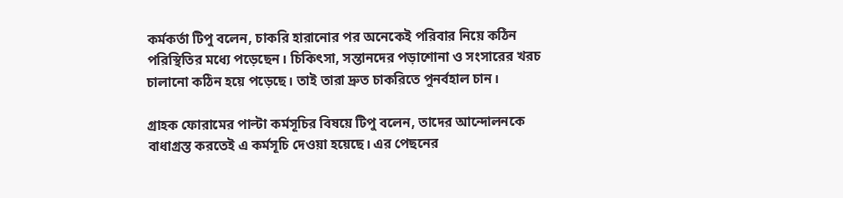কর্মকর্তা টিপু বলেন, চাকরি হারানোর পর অনেকেই পরিবার নিয়ে কঠিন পরিস্থিতির মধ্যে পড়েছেন। চিকিৎসা, সন্তানদের পড়াশোনা ও সংসারের খরচ চালানো কঠিন হয়ে পড়েছে। তাই তারা দ্রুত চাকরিতে পুনর্বহাল চান।

গ্রাহক ফোরামের পাল্টা কর্মসূচির বিষয়ে টিপু বলেন, তাদের আন্দোলনকে বাধাগ্রস্ত করতেই এ কর্মসূচি দেওয়া হয়েছে। এর পেছনের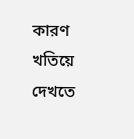কারণ খতিয়ে দেখতে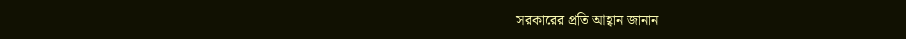সরকারের প্রতি আহ্বান জানান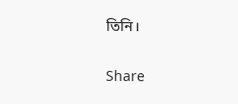তিনি।

Share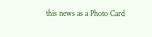this news as a Photo Card